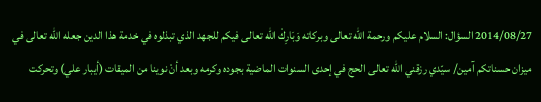2014/08/27 السؤال: السلام عليكم ورحمة الله تعالى وبركاته وَبَارِكْ الله تعالى فيكم للجهد الذي تبذلوه في خدمة هذا الدين جعله الله تعالى في ميزان حسناتكم آمين/ سيّدي رزقني الله تعالى الحج في إحدى السنوات الماضية بجوده وكرمه وبعد أنْ نوينا من الميقات (أيبار علي) وتحركت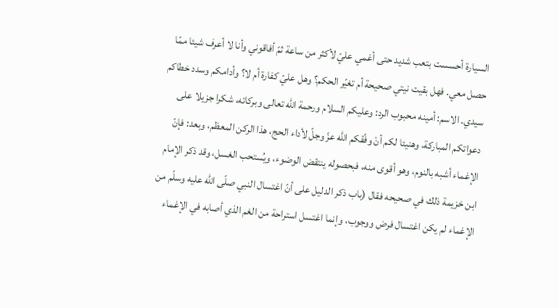السيارة أحسست بتعب شديد حتى أغمي عليّ لأكثر من ساعة ثمّ أفاقوني وأنا لا أعرف شيئا ممّا حصل معي. فهل بقيت نيتي صحيحة أم تغيّر الحكم؟ وهل عليّ كفارة أم لا؟ وأدامكم وسدد خطاكم سيدي. الاسم: أمينه محبوب الرد: وعليكم السلام ورحمة الله تعالى وبركاته، شكرا جزيلا على دعواتكم المباركة، وهنيئا لكم أنْ وفّقكم الله عزّ وجلّ لأداء الحج، هذا الركن المعظم، وبعد: فإنّ الإغماء أشبه بالنوم، وهو أقوى منه، فبحصوله ينتقض الوضوء، ويُستحب الغسل، وقد ذكر الإمام ابن خزيمة ذلك في صحيحه فقال (باب ذكر الدليل على أنّ اغتسال النبي صلّى الله عليه وسلّم من الإغماء لم يكن اغتسال فرض ووجوب، وإنما اغتسل استراحة من الغم الذي أصابه في الإغماء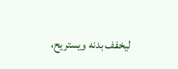ليخفف بدنه ويستريح،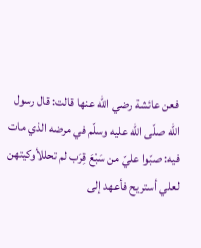فعن عائشة رضي الله عنها قالت: قال رسول الله صلّى الله عليه وسلّم في مرضه الذي مات فيه: صبّوا عليّ من سَبْعَ قِرَب لم تحللأوكيتهن لعلي أستريح فأعهد إلى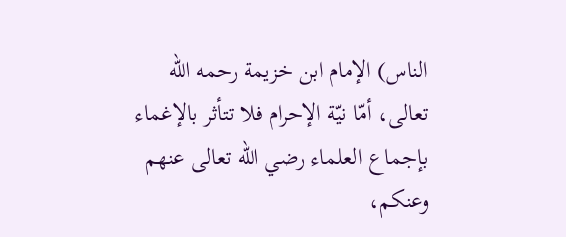الناس) الإمام ابن خزيمة رحمه الله تعالى، أمّا نيّة الإحرام فلا تتأثر بالإغماء بإجماع العلماء رضي الله تعالى عنهم وعنكم،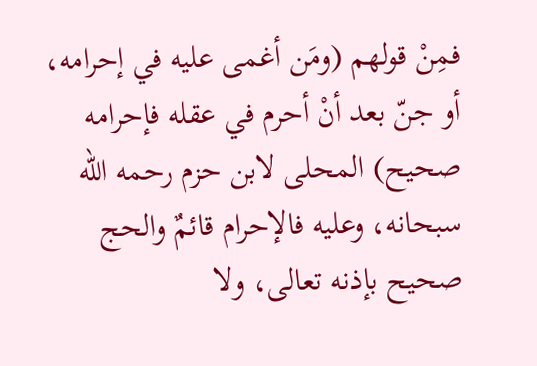فمِنْ قولهم (ومَن أغمى عليه في إحرامه، أو جنّ بعد أنْ أحرم في عقله فإحرامه صحيح) المحلى لابن حزم رحمه الله سبحانه، وعليه فالإحرام قائمٌ والحج صحيح بإذنه تعالى، ولا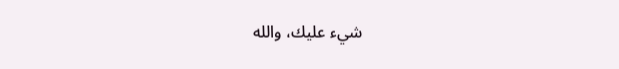شيء عليك، والله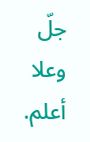جلّ وعلا أعلم.